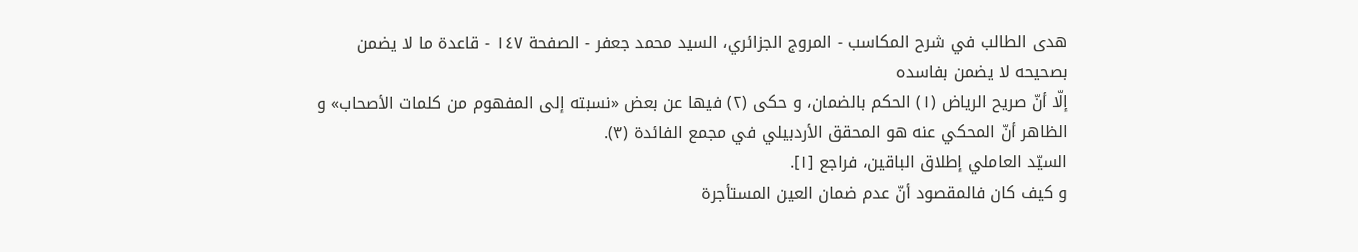هدى الطالب في شرح المكاسب - المروج الجزائري، السيد محمد جعفر - الصفحة ١٤٧ - قاعدة ما لا يضمن بصحيحه لا يضمن بفاسده
إلّا أنّ صريح الرياض (١) الحكم بالضمان، و حكى (٢) فيها عن بعض «نسبته إلى المفهوم من كلمات الأصحاب» و الظاهر أنّ المحكي عنه هو المحقق الأردبيلي في مجمع الفائدة (٣).
السيّد العاملي إطلاق الباقين، فراجع [١].
و كيف كان فالمقصود أنّ عدم ضمان العين المستأجرة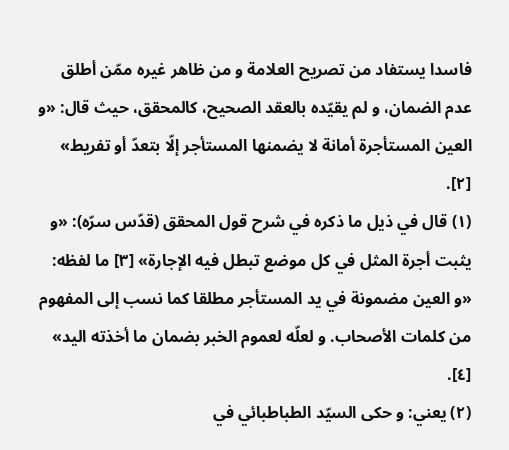فاسدا يستفاد من تصريح العلامة و من ظاهر غيره ممّن أطلق عدم الضمان، و لم يقيّده بالعقد الصحيح، كالمحقق، حيث قال: «و العين المستأجرة أمانة لا يضمنها المستأجر إلّا بتعدّ أو تفريط» [٢].
(١) قال في ذيل ما ذكره في شرح قول المحقق (قدّس سرّه): «و يثبت أجرة المثل في كل موضع تبطل فيه الإجارة» [٣] ما لفظه: «و العين مضمونة في يد المستأجر مطلقا كما نسب إلى المفهوم من كلمات الأصحاب. و لعلّه لعموم الخبر بضمان ما أخذته اليد» [٤].
(٢) يعني: و حكى السيّد الطباطبائي في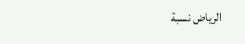الرياض نسبة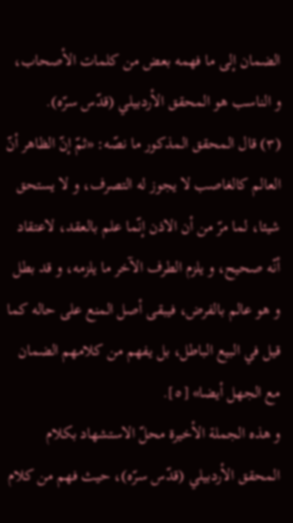الضمان إلى ما فهمه بعض من كلمات الأصحاب، و الناسب هو المحقق الأردبيلي (قدّس سرّه).
(٣) قال المحقق المذكور ما نصّه: «ثمّ إنّ الظاهر أنّ العالم كالغاصب لا يجوز له التصرف، و لا يستحق شيئا، لما مرّ من أن الاذن إنّما علم بالعقد، لاعتقاد أنّه صحيح، و يلزم الطرف الآخر ما يلزمه، و قد بطل و هو عالم بالفرض، فيبقى أصل المنع على حاله كما قيل في البيع الباطل، بل يفهم من كلامهم الضمان مع الجهل أيضا» [٥].
و هذه الجملة الأخيرة محلّ الاستشهاد بكلام المحقق الأردبيلي (قدّس سرّه)، حيث فهم من كلام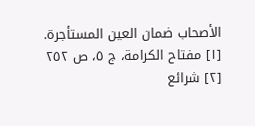الأصحاب ضمان العين المستأجرة.
[١] مفتاح الكرامة، ج ٥، ص ٢٥٢
[٢] شرائع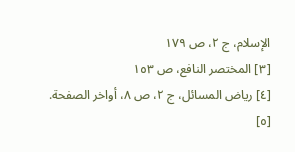الإسلام، ج ٢، ص ١٧٩
[٣] المختصر النافع، ص ١٥٣
[٤] رياض المسائل، ج ٢، ص ٨، أواخر الصفحة.
[٥]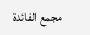مجمع الفائدة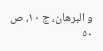و البرهان، ج ١٠، ص ٥٠